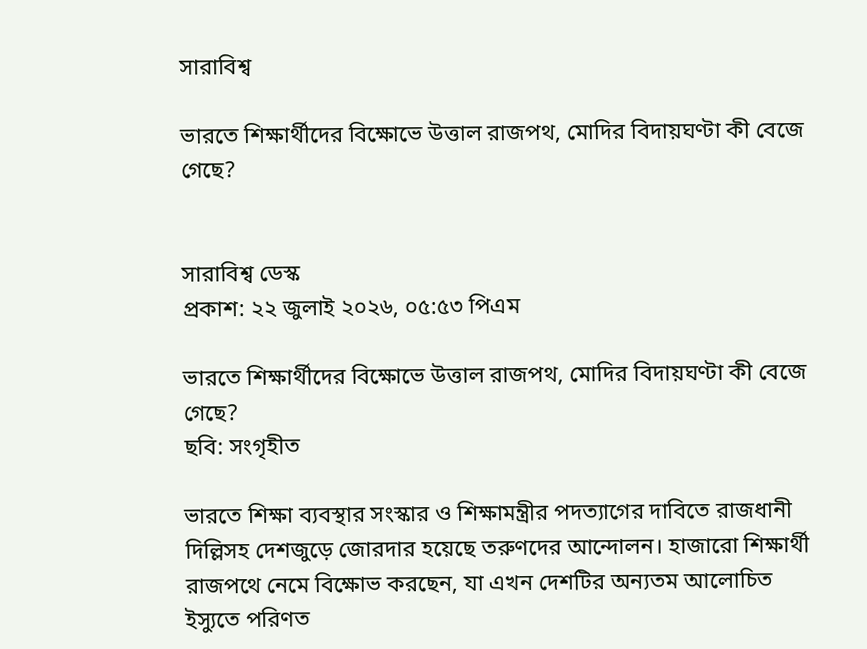সারাবিশ্ব

ভারতে শিক্ষার্থীদের বিক্ষোভে উত্তাল রাজপথ, মোদির বিদায়ঘণ্টা কী বেজে গেছে?


সারাবিশ্ব ডেস্ক
প্রকাশ: ২২ জুলাই ২০২৬, ০৫:৫৩ পিএম

ভারতে শিক্ষার্থীদের বিক্ষোভে উত্তাল রাজপথ, মোদির বিদায়ঘণ্টা কী বেজে গেছে?
ছবি: সংগৃহীত

ভারতে শিক্ষা ব্যবস্থার সংস্কার ও শিক্ষামন্ত্রীর পদত্যাগের দাবিতে রাজধানী দিল্লিসহ দেশজুড়ে জোরদার হয়েছে তরুণদের আন্দোলন। হাজারো শিক্ষার্থী রাজপথে নেমে বিক্ষোভ করছেন, যা এখন দেশটির অন্যতম আলোচিত ইস্যুতে পরিণত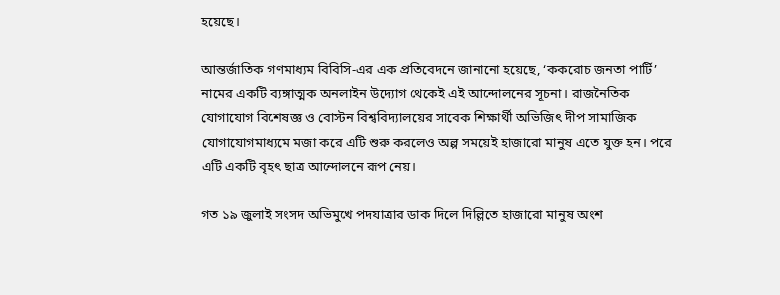হয়েছে।

আন্তর্জাতিক গণমাধ্যম বিবিসি-এর এক প্রতিবেদনে জানানো হয়েছে, ‘ককরোচ জনতা পার্টি’ নামের একটি ব্যঙ্গাত্মক অনলাইন উদ্যোগ থেকেই এই আন্দোলনের সূচনা। রাজনৈতিক যোগাযোগ বিশেষজ্ঞ ও বোস্টন বিশ্ববিদ্যালয়ের সাবেক শিক্ষার্থী অভিজিৎ দীপ সামাজিক যোগাযোগমাধ্যমে মজা করে এটি শুরু করলেও অল্প সময়েই হাজারো মানুষ এতে যুক্ত হন। পরে এটি একটি বৃহৎ ছাত্র আন্দোলনে রূপ নেয়।

গত ১৯ জুলাই সংসদ অভিমুখে পদযাত্রার ডাক দিলে দিল্লিতে হাজারো মানুষ অংশ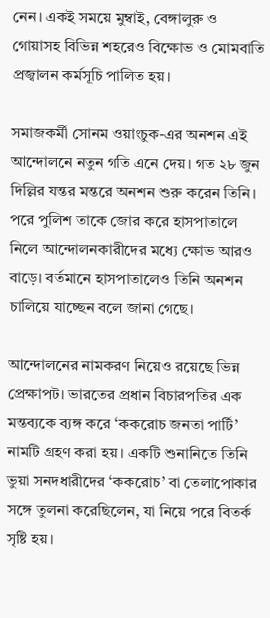নেন। একই সময়ে মুম্বাই, বেঙ্গালুরু ও গোয়াসহ বিভিন্ন শহরেও বিক্ষোভ ও মোমবাতি প্রজ্বালন কর্মসূচি পালিত হয়।

সমাজকর্মী সোনম ওয়াংচুক-এর অনশন এই আন্দোলনে নতুন গতি এনে দেয়। গত ২৮ জুন দিল্লির যন্তর মন্তরে অনশন শুরু করেন তিনি। পরে পুলিশ তাকে জোর করে হাসপাতালে নিলে আন্দোলনকারীদের মধ্যে ক্ষোভ আরও বাড়ে। বর্তমানে হাসপাতালেও তিনি অনশন চালিয়ে যাচ্ছেন বলে জানা গেছে।

আন্দোলনের নামকরণ নিয়েও রয়েছে ভিন্ন প্রেক্ষাপট। ভারতের প্রধান বিচারপতির এক মন্তব্যকে ব্যঙ্গ করে ‘ককরোচ জনতা পার্টি’ নামটি গ্রহণ করা হয়। একটি শুনানিতে তিনি ভুয়া সনদধারীদের ‘ককরোচ’ বা তেলাপোকার সঙ্গে তুলনা করেছিলেন, যা নিয়ে পরে বিতর্ক সৃষ্টি হয়।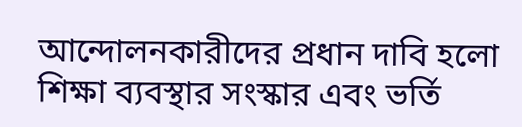আন্দোলনকারীদের প্রধান দাবি হলো শিক্ষা ব্যবস্থার সংস্কার এবং ভর্তি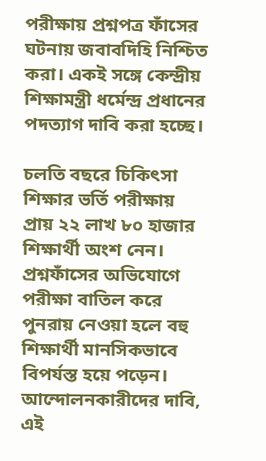পরীক্ষায় প্রশ্নপত্র ফাঁসের ঘটনায় জবাবদিহি নিশ্চিত করা। একই সঙ্গে কেন্দ্রীয় শিক্ষামন্ত্রী ধর্মেন্দ্র প্রধানের পদত্যাগ দাবি করা হচ্ছে।

চলতি বছরে চিকিৎসা শিক্ষার ভর্তি পরীক্ষায় প্রায় ২২ লাখ ৮০ হাজার শিক্ষার্থী অংশ নেন। প্রশ্নফাঁসের অভিযোগে পরীক্ষা বাতিল করে পুনরায় নেওয়া হলে বহু শিক্ষার্থী মানসিকভাবে বিপর্যস্ত হয়ে পড়েন। আন্দোলনকারীদের দাবি, এই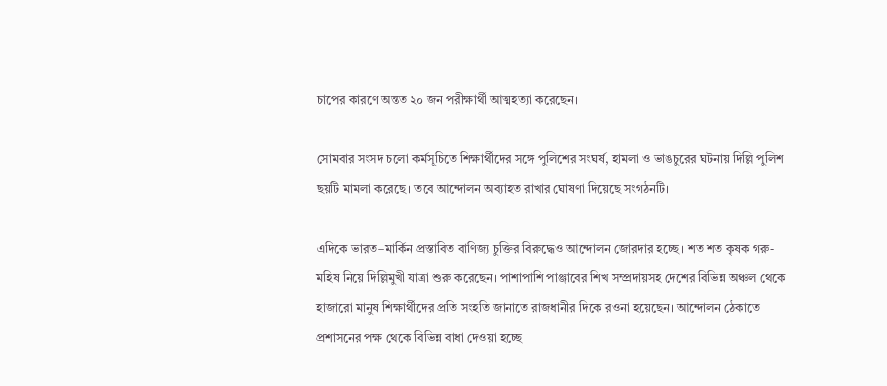চাপের কারণে অন্তত ২০ জন পরীক্ষার্থী আত্মহত্যা করেছেন।

সোমবার সংসদ চলো কর্মসূচিতে শিক্ষার্থীদের সঙ্গে পুলিশের সংঘর্ষ, হামলা ও ভাঙচুরের ঘটনায় দিল্লি পুলিশ ছয়টি মামলা করেছে। তবে আন্দোলন অব্যাহত রাখার ঘোষণা দিয়েছে সংগঠনটি।

এদিকে ভারত–মার্কিন প্রস্তাবিত বাণিজ্য চুক্তির বিরুদ্ধেও আন্দোলন জোরদার হচ্ছে। শত শত কৃষক গরু-মহিষ নিয়ে দিল্লিমুখী যাত্রা শুরু করেছেন। পাশাপাশি পাঞ্জাবের শিখ সম্প্রদায়সহ দেশের বিভিন্ন অঞ্চল থেকে হাজারো মানুষ শিক্ষার্থীদের প্রতি সংহতি জানাতে রাজধানীর দিকে রওনা হয়েছেন। আন্দোলন ঠেকাতে প্রশাসনের পক্ষ থেকে বিভিন্ন বাধা দেওয়া হচ্ছে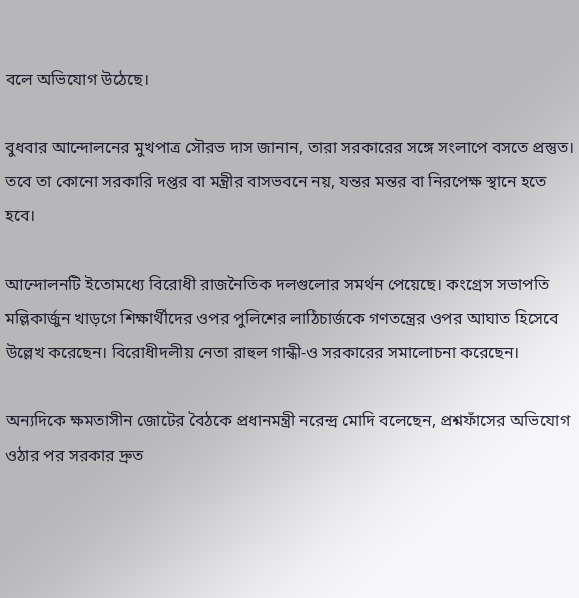বলে অভিযোগ উঠেছে।

বুধবার আন্দোলনের মুখপাত্র সৌরভ দাস জানান, তারা সরকারের সঙ্গে সংলাপে বসতে প্রস্তুত। তবে তা কোনো সরকারি দপ্তর বা মন্ত্রীর বাসভবনে নয়, যন্তর মন্তর বা নিরপেক্ষ স্থানে হতে হবে।

আন্দোলনটি ইতোমধ্যে বিরোধী রাজনৈতিক দলগুলোর সমর্থন পেয়েছে। কংগ্রেস সভাপতি মল্লিকার্জুন খাড়গে শিক্ষার্থীদের ওপর পুলিশের লাঠিচার্জকে গণতন্ত্রের ওপর আঘাত হিসেবে উল্লেখ করেছেন। বিরোধীদলীয় নেতা রাহুল গান্ধী-ও সরকারের সমালোচনা করেছেন।

অন্যদিকে ক্ষমতাসীন জোটের বৈঠকে প্রধানমন্ত্রী নরেন্দ্র মোদি বলেছেন, প্রশ্নফাঁসের অভিযোগ ওঠার পর সরকার দ্রুত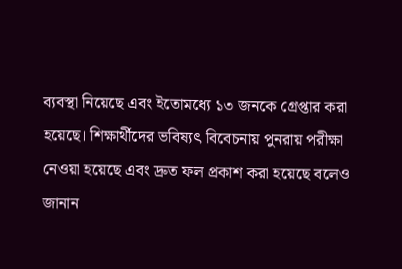ব্যবস্থা নিয়েছে এবং ইতোমধ্যে ১৩ জনকে গ্রেপ্তার করা হয়েছে। শিক্ষার্থীদের ভবিষ্যৎ বিবেচনায় পুনরায় পরীক্ষা নেওয়া হয়েছে এবং দ্রুত ফল প্রকাশ করা হয়েছে বলেও জানান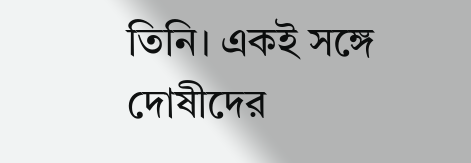তিনি। একই সঙ্গে দোষীদের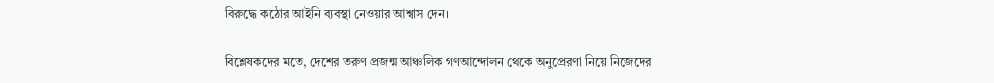বিরুদ্ধে কঠোর আইনি ব্যবস্থা নেওয়ার আশ্বাস দেন।

বিশ্লেষকদের মতে, দেশের তরুণ প্রজন্ম আঞ্চলিক গণআন্দোলন থেকে অনুপ্রেরণা নিয়ে নিজেদের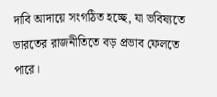দাবি আদায়ে সংগঠিত হচ্ছে, যা ভবিষ্যতে ভারতের রাজনীতিতে বড় প্রভাব ফেলতে পারে।